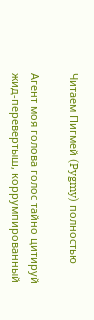Читаем Пигмей (Pygmy) полностью

Агент моя голова голос тайно цитируй жид-перевертыш, коррумпированный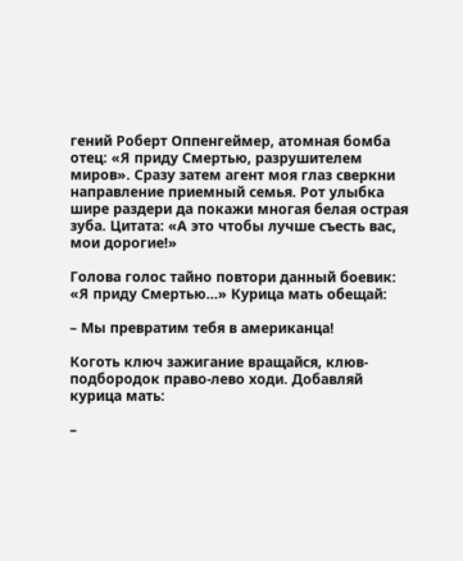гений Роберт Оппенгеймер, атомная бомба отец: «Я приду Смертью, разрушителем миров». Сразу затем агент моя глаз сверкни направление приемный семья. Рот улыбка шире раздери да покажи многая белая острая зуба. Цитата: «А это чтобы лучше съесть вас, мои дорогие!»

Голова голос тайно повтори данный боевик: «Я приду Смертью…» Курица мать обещай:

– Мы превратим тебя в американца!

Коготь ключ зажигание вращайся, клюв-подбородок право-лево ходи. Добавляй курица мать:

–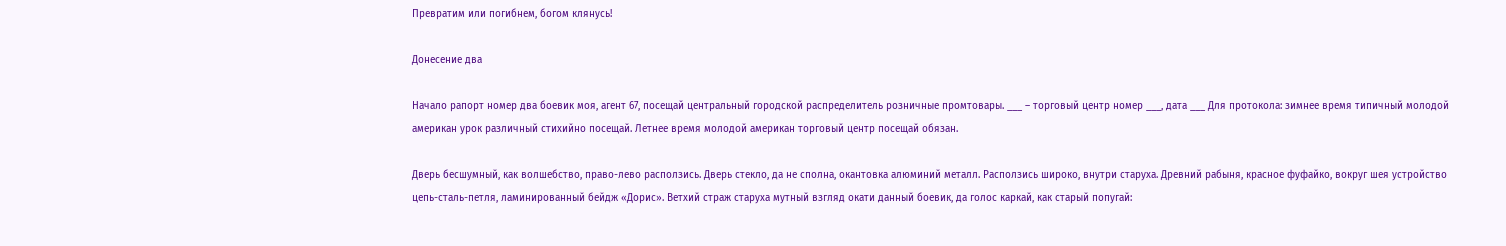Превратим или погибнем, богом клянусь!

Донесение два

Начало рапорт номер два боевик моя, агент 67, посещай центральный городской распределитель розничные промтовары. ___ – торговый центр номер ___, дата ___ Для протокола: зимнее время типичный молодой американ урок различный стихийно посещай. Летнее время молодой американ торговый центр посещай обязан.

Дверь бесшумный, как волшебство, право-лево расползись. Дверь стекло, да не сполна, окантовка алюминий металл. Расползись широко, внутри старуха. Древний рабыня, красное фуфайко, вокруг шея устройство цепь-сталь-петля, ламинированный бейдж «Дорис». Ветхий страж старуха мутный взгляд окати данный боевик, да голос каркай, как старый попугай: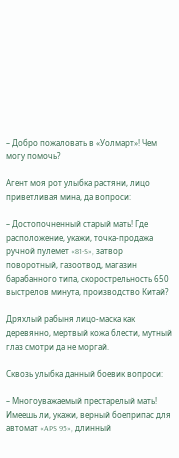– Добро пожаловать в «Уолмарт»! Чем могу помочь?

Агент моя рот улыбка растяни, лицо приветливая мина, да вопроси:

– Достопочненный старый мать! Где расположение, укажи, точка-продажа ручной пулемет «81-S», затвор поворотный, газоотвод, магазин барабанного типа, скорострельность 650 выстрелов минута, производство Китай?

Дряхлый рабыня лицо-маска как деревянно, мертвый кожа блести, мутный глаз смотри да не моргай.

Сквозь улыбка данный боевик вопроси:

– Многоуважаемый престарелый мать! Имеешь ли, укажи, верный боеприпас для автомат «APS 95», длинный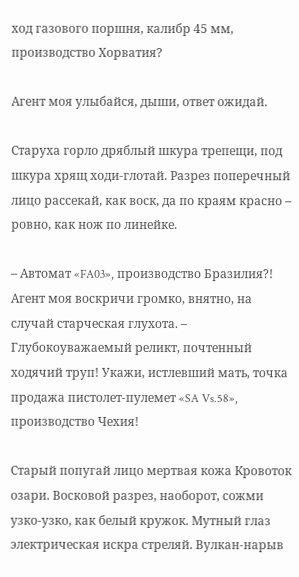ход газового поршня, калибр 45 мм, производство Хорватия?

Агент моя улыбайся, дыши, ответ ожидай.

Старуха горло дряблый шкура трепещи, под шкура хрящ ходи-глотай. Разрез поперечный лицо рассекай, как воск, да по краям красно – ровно, как нож по линейке.

– Автомат «FA03», производство Бразилия?! Агент моя воскричи громко, внятно, на случай старческая глухота. – Глубокоуважаемый реликт, почтенный ходячий труп! Укажи, истлевший мать, точка продажа пистолет-пулемет «SA Vs.58», производство Чехия!

Старый попугай лицо мертвая кожа Кровоток озари. Восковой разрез, наоборот, сожми узко-узко, как белый кружок. Мутный глаз электрическая искра стреляй. Вулкан-нарыв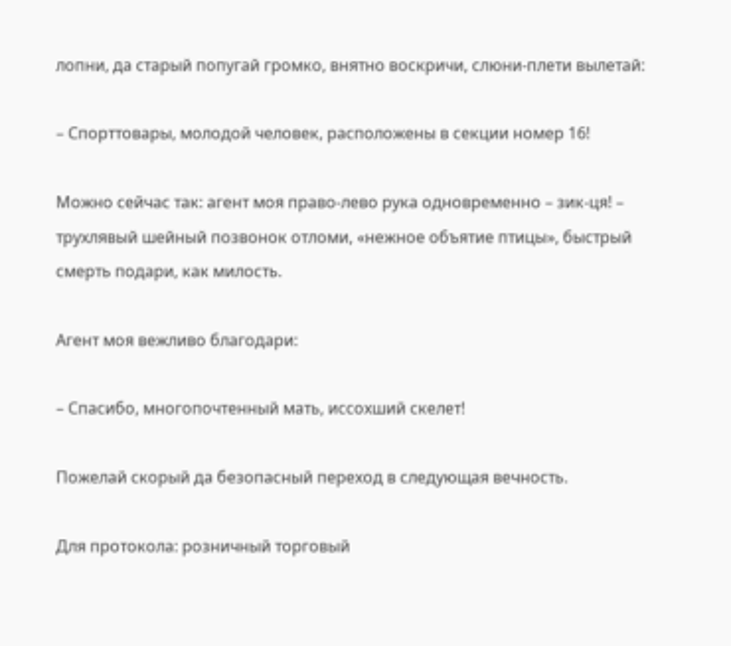лопни, да старый попугай громко, внятно воскричи, слюни-плети вылетай:

– Спорттовары, молодой человек, расположены в секции номер 16!

Можно сейчас так: агент моя право-лево рука одновременно – зик-ця! – трухлявый шейный позвонок отломи, «нежное объятие птицы», быстрый смерть подари, как милость.

Агент моя вежливо благодари:

– Спасибо, многопочтенный мать, иссохший скелет!

Пожелай скорый да безопасный переход в следующая вечность.

Для протокола: розничный торговый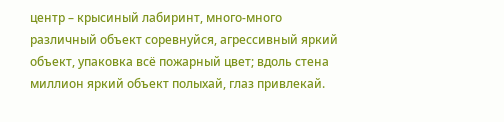центр – крысиный лабиринт, много-много различный объект соревнуйся, агрессивный яркий объект, упаковка всё пожарный цвет; вдоль стена миллион яркий объект полыхай, глаз привлекай.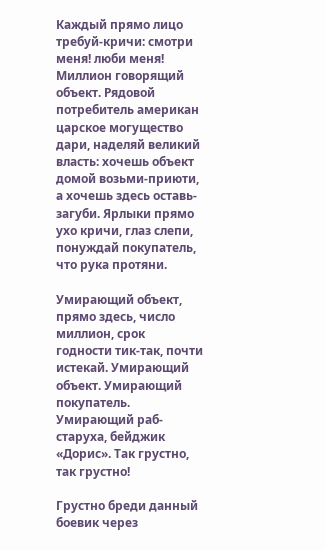Каждый прямо лицо требуй-кричи: смотри меня! люби меня! Миллион говорящий объект. Рядовой потребитель американ царское могущество дари, наделяй великий власть: хочешь объект домой возьми-приюти, а хочешь здесь оставь-загуби. Ярлыки прямо ухо кричи, глаз слепи, понуждай покупатель, что рука протяни.

Умирающий объект, прямо здесь, число миллион, срок годности тик-так, почти истекай. Умирающий объект. Умирающий покупатель. Умирающий раб-старуха, бейджик «Дорис». Так грустно, так грустно!

Грустно бреди данный боевик через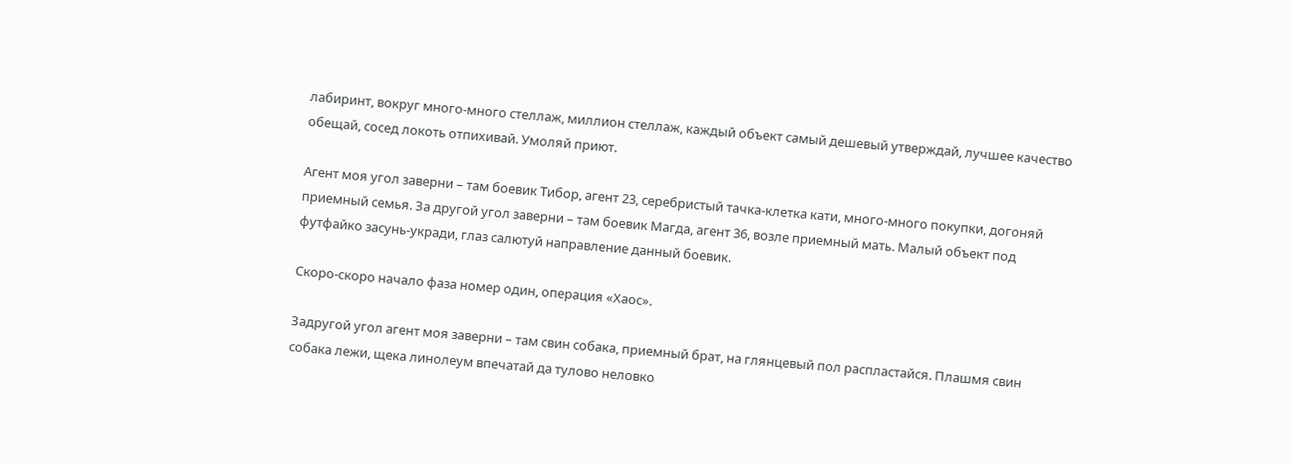лабиринт, вокруг много-много стеллаж, миллион стеллаж, каждый объект самый дешевый утверждай, лучшее качество обещай, сосед локоть отпихивай. Умоляй приют.

Агент моя угол заверни – там боевик Тибор, агент 23, серебристый тачка-клетка кати, много-много покупки, догоняй приемный семья. За другой угол заверни – там боевик Магда, агент 36, возле приемный мать. Малый объект под футфайко засунь-укради, глаз салютуй направление данный боевик.

Скоро-скоро начало фаза номер один, операция «Хаос».

Задругой угол агент моя заверни – там свин собака, приемный брат, на глянцевый пол распластайся. Плашмя свин собака лежи, щека линолеум впечатай да тулово неловко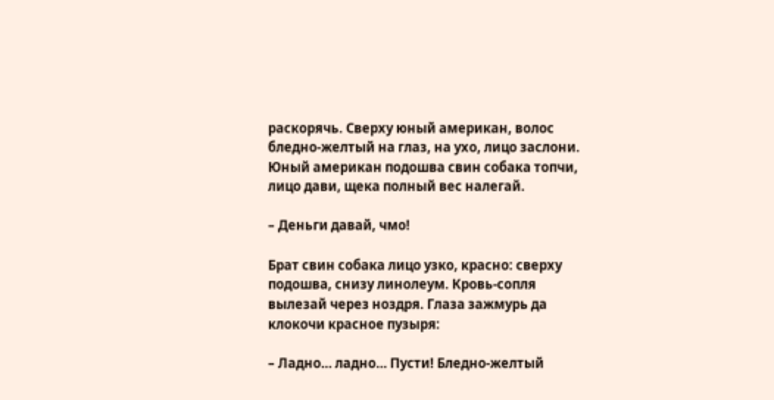раскорячь. Сверху юный американ, волос бледно-желтый на глаз, на ухо, лицо заслони. Юный американ подошва свин собака топчи, лицо дави, щека полный вес налегай.

– Деньги давай, чмо!

Брат свин собака лицо узко, красно: сверху подошва, снизу линолеум. Кровь-сопля вылезай через ноздря. Глаза зажмурь да клокочи красное пузыря:

– Ладно… ладно… Пусти! Бледно-желтый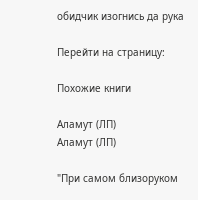обидчик изогнись да рука

Перейти на страницу:

Похожие книги

Аламут (ЛП)
Аламут (ЛП)

"При самом близоруком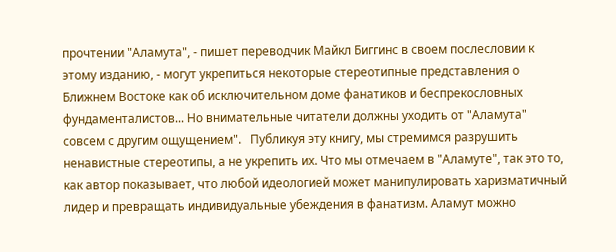прочтении "Аламута", - пишет переводчик Майкл Биггинс в своем послесловии к этому изданию, - могут укрепиться некоторые стереотипные представления о Ближнем Востоке как об исключительном доме фанатиков и беспрекословных фундаменталистов... Но внимательные читатели должны уходить от "Аламута" совсем с другим ощущением".   Публикуя эту книгу, мы стремимся разрушить ненавистные стереотипы, а не укрепить их. Что мы отмечаем в "Аламуте", так это то, как автор показывает, что любой идеологией может манипулировать харизматичный лидер и превращать индивидуальные убеждения в фанатизм. Аламут можно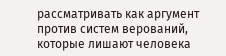рассматривать как аргумент против систем верований, которые лишают человека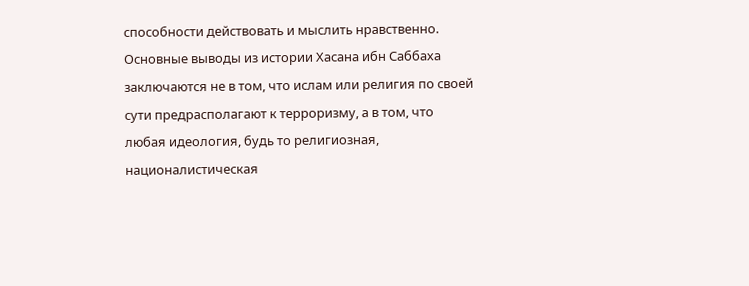способности действовать и мыслить нравственно. Основные выводы из истории Хасана ибн Саббаха заключаются не в том, что ислам или религия по своей сути предрасполагают к терроризму, а в том, что любая идеология, будь то религиозная, националистическая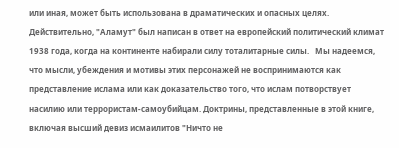или иная, может быть использована в драматических и опасных целях. Действительно, "Аламут" был написан в ответ на европейский политический климат 1938 года, когда на континенте набирали силу тоталитарные силы.   Мы надеемся, что мысли, убеждения и мотивы этих персонажей не воспринимаются как представление ислама или как доказательство того, что ислам потворствует насилию или террористам-самоубийцам. Доктрины, представленные в этой книге, включая высший девиз исмаилитов "Ничто не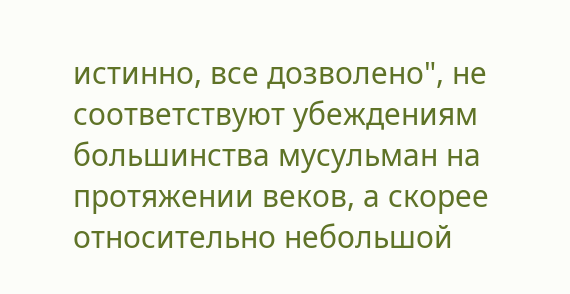истинно, все дозволено", не соответствуют убеждениям большинства мусульман на протяжении веков, а скорее относительно небольшой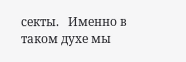секты.   Именно в таком духе мы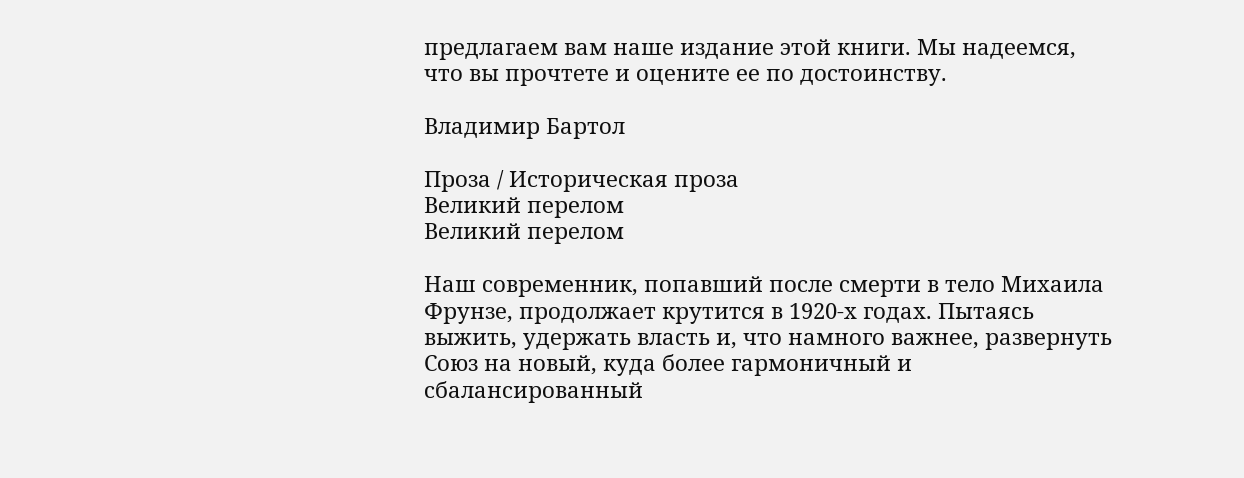предлагаем вам наше издание этой книги. Мы надеемся, что вы прочтете и оцените ее по достоинству.

Владимир Бартол

Проза / Историческая проза
Великий перелом
Великий перелом

Наш современник, попавший после смерти в тело Михаила Фрунзе, продолжает крутится в 1920-х годах. Пытаясь выжить, удержать власть и, что намного важнее, развернуть Союз на новый, куда более гармоничный и сбалансированный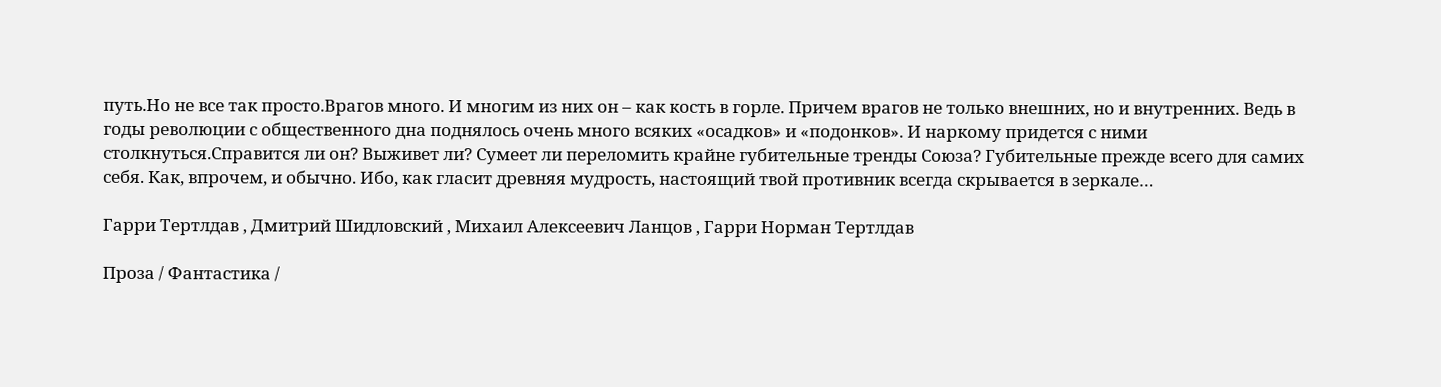путь.Но не все так просто.Врагов много. И многим из них он – как кость в горле. Причем врагов не только внешних, но и внутренних. Ведь в годы революции с общественного дна поднялось очень много всяких «осадков» и «подонков». И наркому придется с ними столкнуться.Справится ли он? Выживет ли? Сумеет ли переломить крайне губительные тренды Союза? Губительные прежде всего для самих себя. Как, впрочем, и обычно. Ибо, как гласит древняя мудрость, настоящий твой противник всегда скрывается в зеркале…

Гарри Тертлдав , Дмитрий Шидловский , Михаил Алексеевич Ланцов , Гарри Норман Тертлдав

Проза / Фантастика /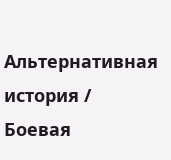Альтернативная история / Боевая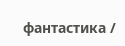фантастика /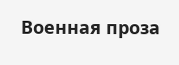Военная проза